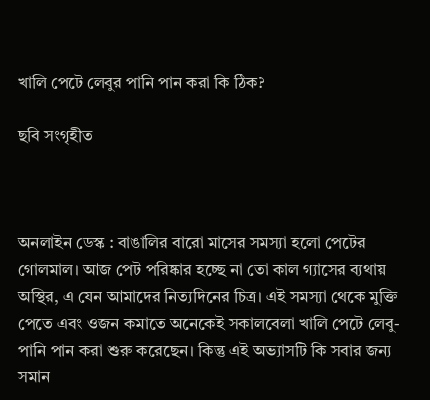খালি পেটে লেবুর পানি পান করা কি ঠিক?

ছবি সংগৃহীত



অনলাইন ডেস্ক : বাঙালির বারো মাসের সমস্যা হলো পেটের গোলমাল। আজ পেট পরিষ্কার হচ্ছে না তো কাল গ্যাসের ব্যথায় অস্থির, এ যেন আমাদের নিত্যদিনের চিত্র। এই সমস্যা থেকে মুক্তি পেতে এবং ওজন কমাতে অনেকেই সকালবেলা খালি পেটে লেবু-পানি পান করা শুরু করেছেন। কিন্তু এই অভ্যাসটি কি সবার জন্য সমান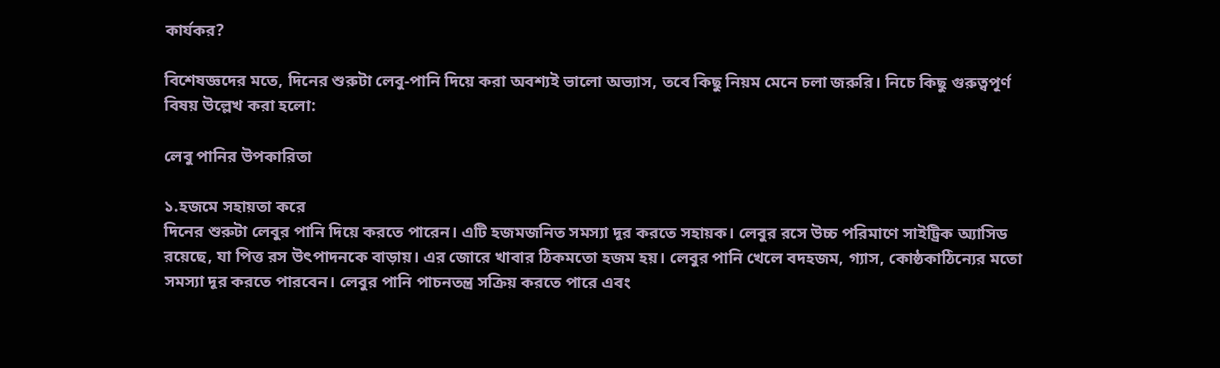কার্যকর?

বিশেষজ্ঞদের মতে, দিনের শুরুটা লেবু-পানি দিয়ে করা অবশ্যই ভালো অভ্যাস, তবে কিছু নিয়ম মেনে চলা জরুরি। নিচে কিছু গুরুত্বপূর্ণ বিষয় উল্লেখ করা হলো:

লেবু পানির উপকারিতা

১.হজমে সহায়তা করে
দিনের শুরুটা লেবুর পানি দিয়ে করতে পারেন। এটি হজমজনিত সমস্যা দূর করতে সহায়ক। লেবুর রসে উচ্চ পরিমাণে সাইট্রিক অ্যাসিড রয়েছে, যা পিত্ত রস উৎপাদনকে বাড়ায়। এর জোরে খাবার ঠিকমতো হজম হয়। লেবুর পানি খেলে বদহজম, গ্যাস, কোষ্ঠকাঠিন্যের মতো সমস্যা দূর করতে পারবেন। লেবুর পানি পাচনতন্ত্র সক্রিয় করতে পারে এবং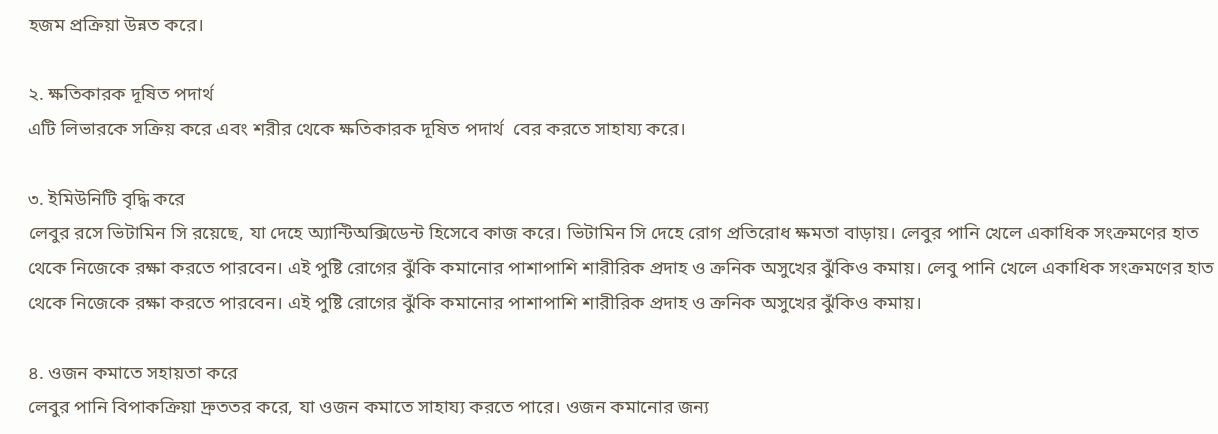হজম প্রক্রিয়া উন্নত করে।

২. ক্ষতিকারক দূষিত পদার্থ
এটি লিভারকে সক্রিয় করে এবং শরীর থেকে ক্ষতিকারক দূষিত পদার্থ  বের করতে সাহায্য করে।

৩. ইমিউনিটি বৃদ্ধি করে
লেবুর রসে ভিটামিন সি রয়েছে, যা দেহে অ্যান্টিঅক্সিডেন্ট হিসেবে কাজ করে। ভিটামিন সি দেহে রোগ প্রতিরোধ ক্ষমতা বাড়ায়। লেবুর পানি খেলে একাধিক সংক্রমণের হাত থেকে নিজেকে রক্ষা করতে পারবেন। এই পুষ্টি রোগের ঝুঁকি কমানোর পাশাপাশি শারীরিক প্রদাহ ও ক্রনিক অসুখের ঝুঁকিও কমায়। লেবু পানি খেলে একাধিক সংক্রমণের হাত থেকে নিজেকে রক্ষা করতে পারবেন। এই পুষ্টি রোগের ঝুঁকি কমানোর পাশাপাশি শারীরিক প্রদাহ ও ক্রনিক অসুখের ঝুঁকিও কমায়।

৪. ওজন কমাতে সহায়তা করে
লেবুর পানি বিপাকক্রিয়া দ্রুততর করে, যা ওজন কমাতে সাহায্য করতে পারে। ওজন কমানোর জন্য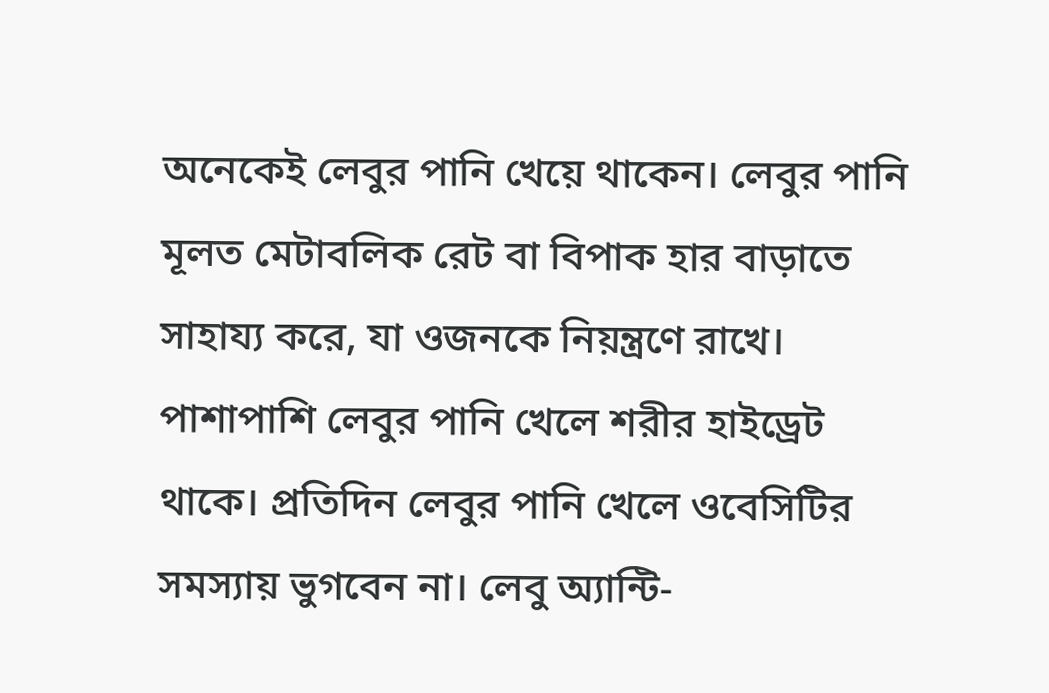অনেকেই লেবুর পানি খেয়ে থাকেন। লেবুর পানি মূলত মেটাবলিক রেট বা বিপাক হার বাড়াতে সাহায্য করে, যা ওজনকে নিয়ন্ত্রণে রাখে। পাশাপাশি লেবুর পানি খেলে শরীর হাইড্রেট থাকে। প্রতিদিন লেবুর পানি খেলে ওবেসিটির সমস্যায় ভুগবেন না। লেবু অ্যান্টি-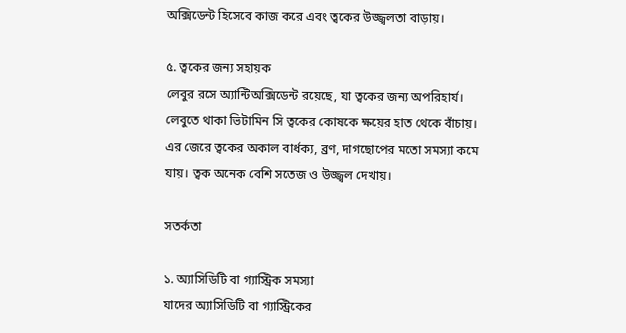অক্সিডেন্ট হিসেবে কাজ করে এবং ত্বকের উজ্জ্বলতা বাড়ায়।

৫. ত্বকের জন্য সহায়ক
লেবুর রসে অ্যান্টিঅক্সিডেন্ট রয়েছে, যা ত্বকের জন্য অপরিহার্য। লেবুতে থাকা ভিটামিন সি ত্বকের কোষকে ক্ষয়ের হাত থেকে বাঁচায়। এর জেরে ত্বকের অকাল বার্ধক্য, ব্রণ, দাগছোপের মতো সমস্যা কমে যায়। ত্বক অনেক বেশি সতেজ ও উজ্জ্বল দেখায়।

সতর্কতা

১. অ্যাসিডিটি বা গ্যাস্ট্রিক সমস্যা
যাদের অ্যাসিডিটি বা গ্যাস্ট্রিকের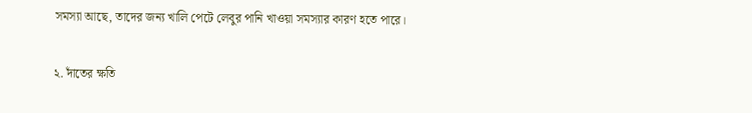সমস্যা আছে, তাদের জন্য খালি পেটে লেবুর পানি খাওয়া সমস্যার কারণ হতে পারে।

২. দাঁতের ক্ষতি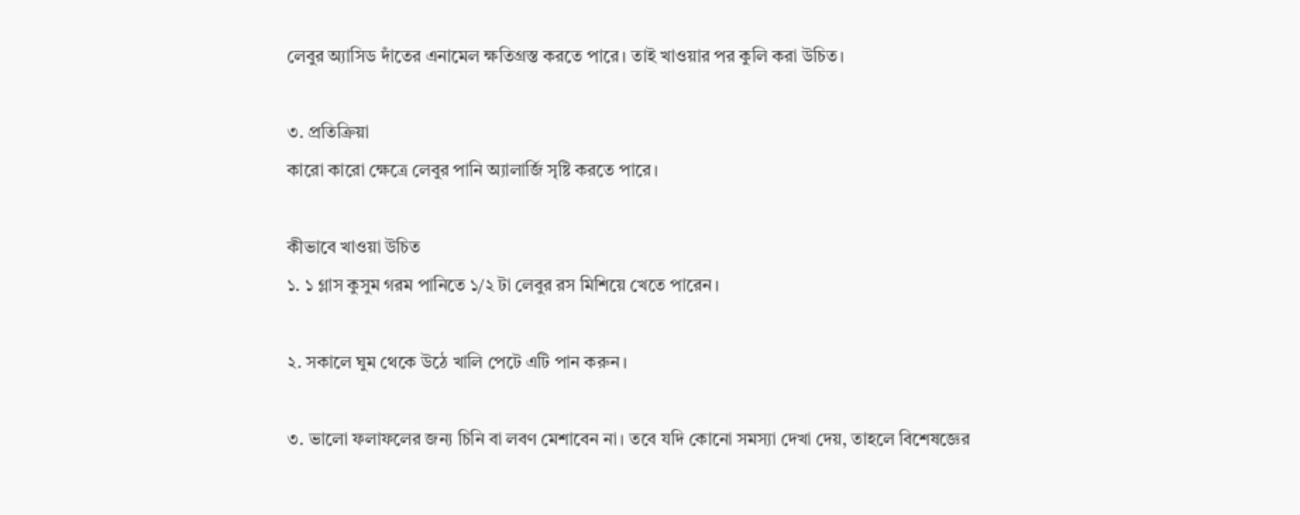লেবুর অ্যাসিড দাঁতের এনামেল ক্ষতিগ্রস্ত করতে পারে। তাই খাওয়ার পর কুলি করা উচিত।

৩. প্রতিক্রিয়া
কারো কারো ক্ষেত্রে লেবুর পানি অ্যালার্জি সৃষ্টি করতে পারে।

কীভাবে খাওয়া উচিত
১. ১ গ্লাস কুসুম গরম পানিতে ১/২ টা লেবুর রস মিশিয়ে খেতে পারেন।

২. সকালে ঘুম থেকে উঠে খালি পেটে এটি পান করুন।

৩. ভালো ফলাফলের জন্য চিনি বা লবণ মেশাবেন না। তবে যদি কোনো সমস্যা দেখা দেয়, তাহলে বিশেষজ্ঞের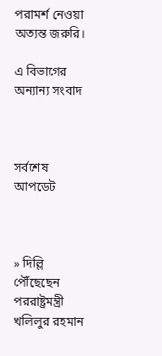পরামর্শ নেওয়া অত্যন্ত জরুরি।

এ বিভাগের অন্যান্য সংবাদ



সর্বশেষ আপডেট



» দিল্লি পৌঁছেছেন পররাষ্ট্রমন্ত্রী খলিলুর রহমান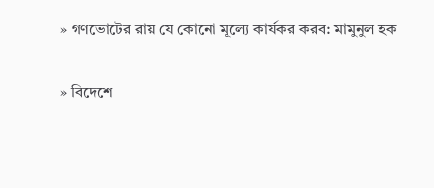» গণভোটের রায় যে কোনো মূল্যে কার্যকর করব: মামুনুল হক

» বিদেশে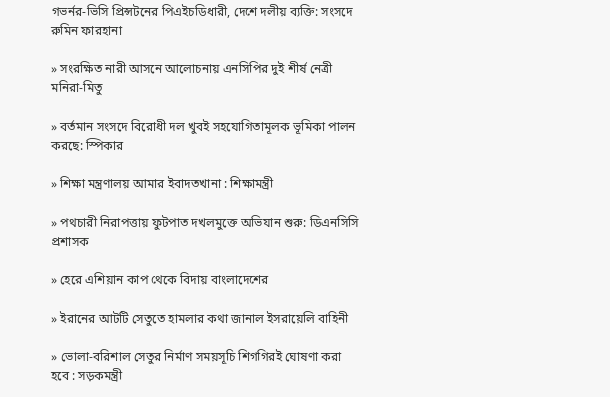গভর্নর-ভিসি প্রিন্সটনের পিএইচডিধারী, দেশে দলীয় ব্যক্তি: সংসদে রুমিন ফারহানা

» সংরক্ষিত নারী আসনে আলোচনায় এনসিপির দুই শীর্ষ নেত্রী মনিরা-মিতু

» বর্তমান সংসদে বিরোধী দল খুবই সহযোগিতামূলক ভূমিকা পালন করছে: স্পিকার

» শিক্ষা মন্ত্রণালয় আমার ইবাদতখানা : শিক্ষামন্ত্রী

» পথচারী নিরাপত্তায় ফুটপাত দখলমুক্তে অভিযান শুরু: ডিএনসিসি প্রশাসক

» হেরে এশিয়ান কাপ থেকে বিদায় বাংলাদেশের

» ইরানের আটটি সেতুতে হামলার কথা জানাল ইসরায়েলি বাহিনী

» ভোলা-বরিশাল সেতুর নির্মাণ সময়সূচি শিগগিরই ঘোষণা করা হবে : সড়কমন্ত্রী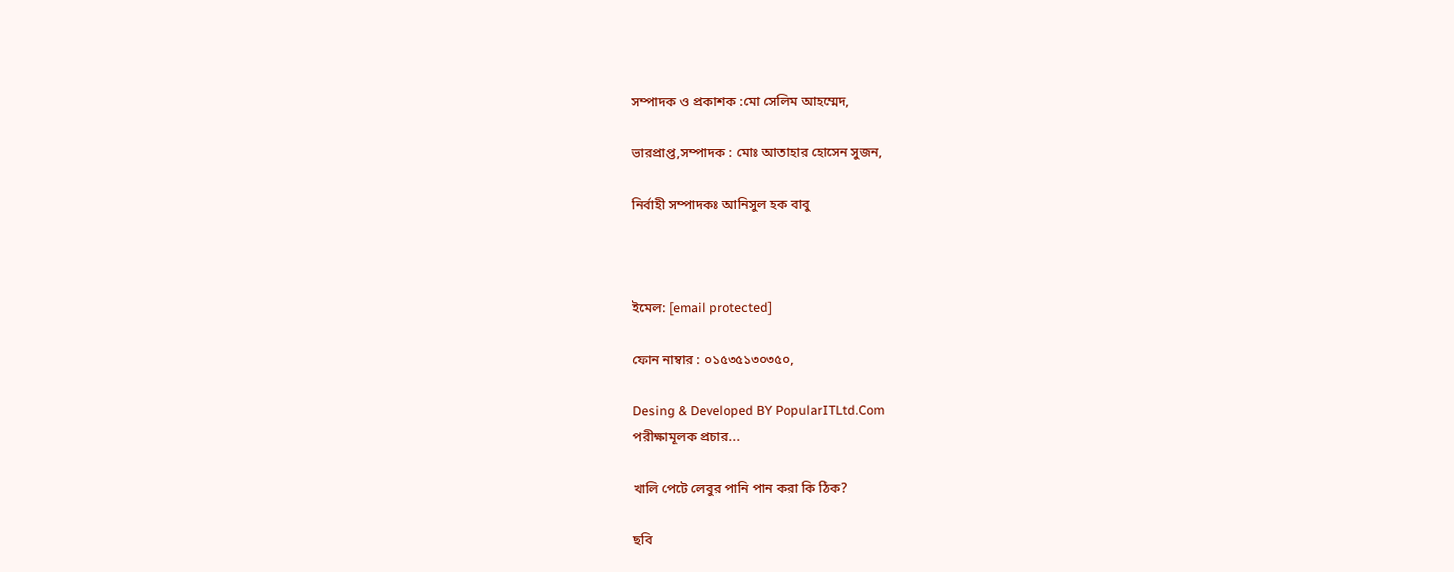সম্পাদক ও প্রকাশক :মো সেলিম আহম্মেদ,

ভারপ্রাপ্ত,সম্পাদক : মোঃ আতাহার হোসেন সুজন,

নির্বাহী সম্পাদকঃ আনিসুল হক বাবু



ইমেল: [email protected]

ফোন নাম্বার : ০১৫৩৫১৩০৩৫০,

Desing & Developed BY PopularITLtd.Com
পরীক্ষামূলক প্রচার...

খালি পেটে লেবুর পানি পান করা কি ঠিক?

ছবি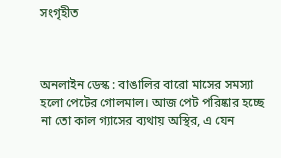সংগৃহীত



অনলাইন ডেস্ক : বাঙালির বারো মাসের সমস্যা হলো পেটের গোলমাল। আজ পেট পরিষ্কার হচ্ছে না তো কাল গ্যাসের ব্যথায় অস্থির, এ যেন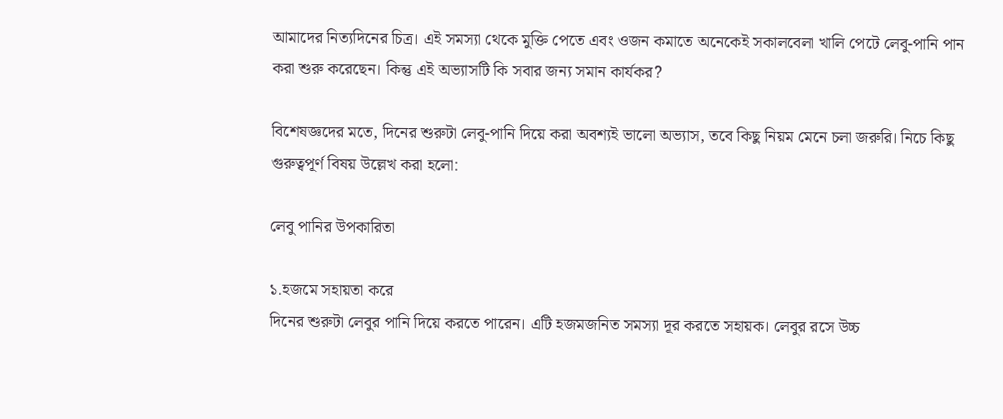আমাদের নিত্যদিনের চিত্র। এই সমস্যা থেকে মুক্তি পেতে এবং ওজন কমাতে অনেকেই সকালবেলা খালি পেটে লেবু-পানি পান করা শুরু করেছেন। কিন্তু এই অভ্যাসটি কি সবার জন্য সমান কার্যকর?

বিশেষজ্ঞদের মতে, দিনের শুরুটা লেবু-পানি দিয়ে করা অবশ্যই ভালো অভ্যাস, তবে কিছু নিয়ম মেনে চলা জরুরি। নিচে কিছু গুরুত্বপূর্ণ বিষয় উল্লেখ করা হলো:

লেবু পানির উপকারিতা

১.হজমে সহায়তা করে
দিনের শুরুটা লেবুর পানি দিয়ে করতে পারেন। এটি হজমজনিত সমস্যা দূর করতে সহায়ক। লেবুর রসে উচ্চ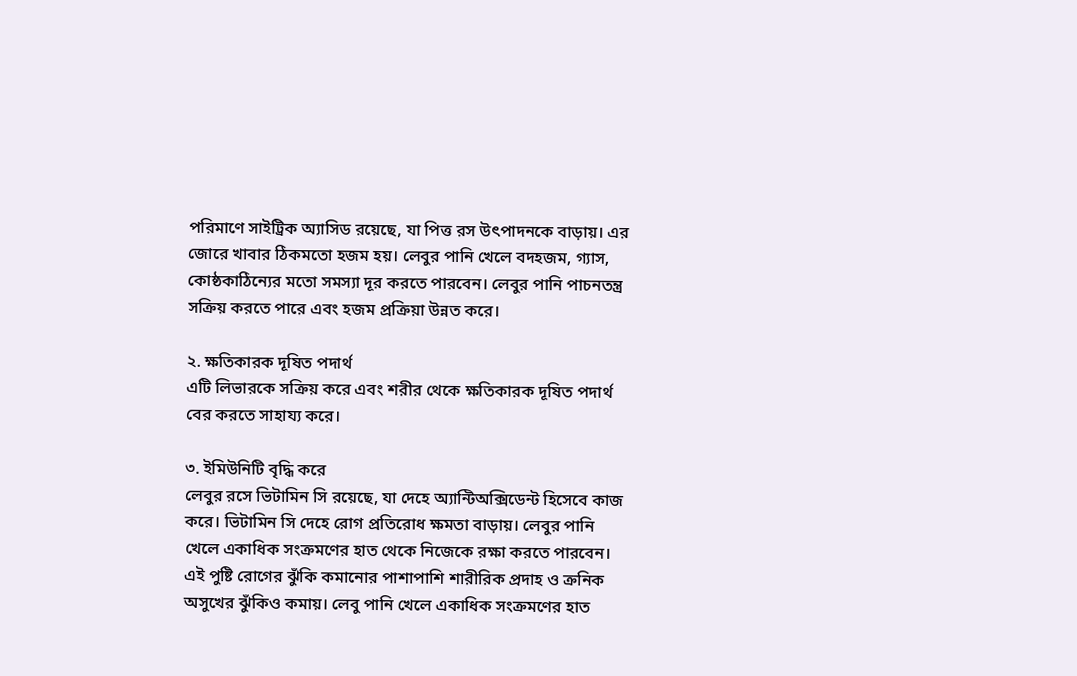পরিমাণে সাইট্রিক অ্যাসিড রয়েছে, যা পিত্ত রস উৎপাদনকে বাড়ায়। এর জোরে খাবার ঠিকমতো হজম হয়। লেবুর পানি খেলে বদহজম, গ্যাস, কোষ্ঠকাঠিন্যের মতো সমস্যা দূর করতে পারবেন। লেবুর পানি পাচনতন্ত্র সক্রিয় করতে পারে এবং হজম প্রক্রিয়া উন্নত করে।

২. ক্ষতিকারক দূষিত পদার্থ
এটি লিভারকে সক্রিয় করে এবং শরীর থেকে ক্ষতিকারক দূষিত পদার্থ  বের করতে সাহায্য করে।

৩. ইমিউনিটি বৃদ্ধি করে
লেবুর রসে ভিটামিন সি রয়েছে, যা দেহে অ্যান্টিঅক্সিডেন্ট হিসেবে কাজ করে। ভিটামিন সি দেহে রোগ প্রতিরোধ ক্ষমতা বাড়ায়। লেবুর পানি খেলে একাধিক সংক্রমণের হাত থেকে নিজেকে রক্ষা করতে পারবেন। এই পুষ্টি রোগের ঝুঁকি কমানোর পাশাপাশি শারীরিক প্রদাহ ও ক্রনিক অসুখের ঝুঁকিও কমায়। লেবু পানি খেলে একাধিক সংক্রমণের হাত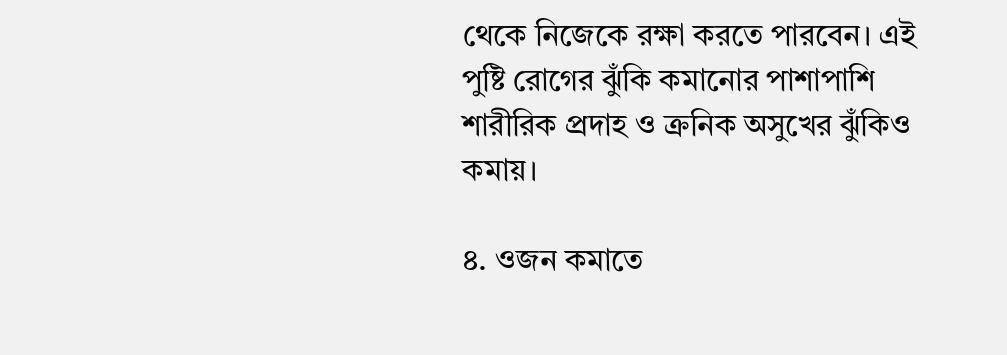থেকে নিজেকে রক্ষা করতে পারবেন। এই পুষ্টি রোগের ঝুঁকি কমানোর পাশাপাশি শারীরিক প্রদাহ ও ক্রনিক অসুখের ঝুঁকিও কমায়।

৪. ওজন কমাতে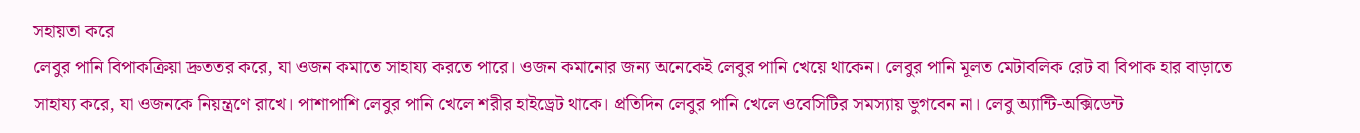সহায়তা করে
লেবুর পানি বিপাকক্রিয়া দ্রুততর করে, যা ওজন কমাতে সাহায্য করতে পারে। ওজন কমানোর জন্য অনেকেই লেবুর পানি খেয়ে থাকেন। লেবুর পানি মূলত মেটাবলিক রেট বা বিপাক হার বাড়াতে সাহায্য করে, যা ওজনকে নিয়ন্ত্রণে রাখে। পাশাপাশি লেবুর পানি খেলে শরীর হাইড্রেট থাকে। প্রতিদিন লেবুর পানি খেলে ওবেসিটির সমস্যায় ভুগবেন না। লেবু অ্যান্টি-অক্সিডেন্ট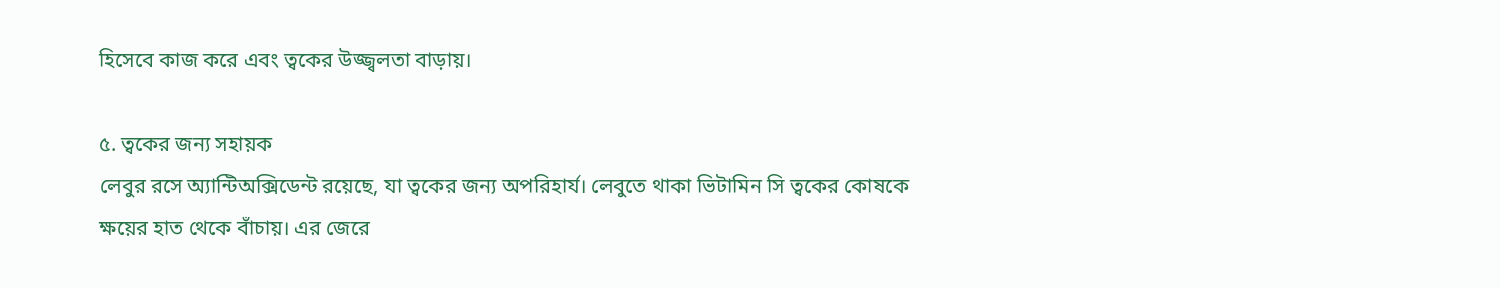হিসেবে কাজ করে এবং ত্বকের উজ্জ্বলতা বাড়ায়।

৫. ত্বকের জন্য সহায়ক
লেবুর রসে অ্যান্টিঅক্সিডেন্ট রয়েছে, যা ত্বকের জন্য অপরিহার্য। লেবুতে থাকা ভিটামিন সি ত্বকের কোষকে ক্ষয়ের হাত থেকে বাঁচায়। এর জেরে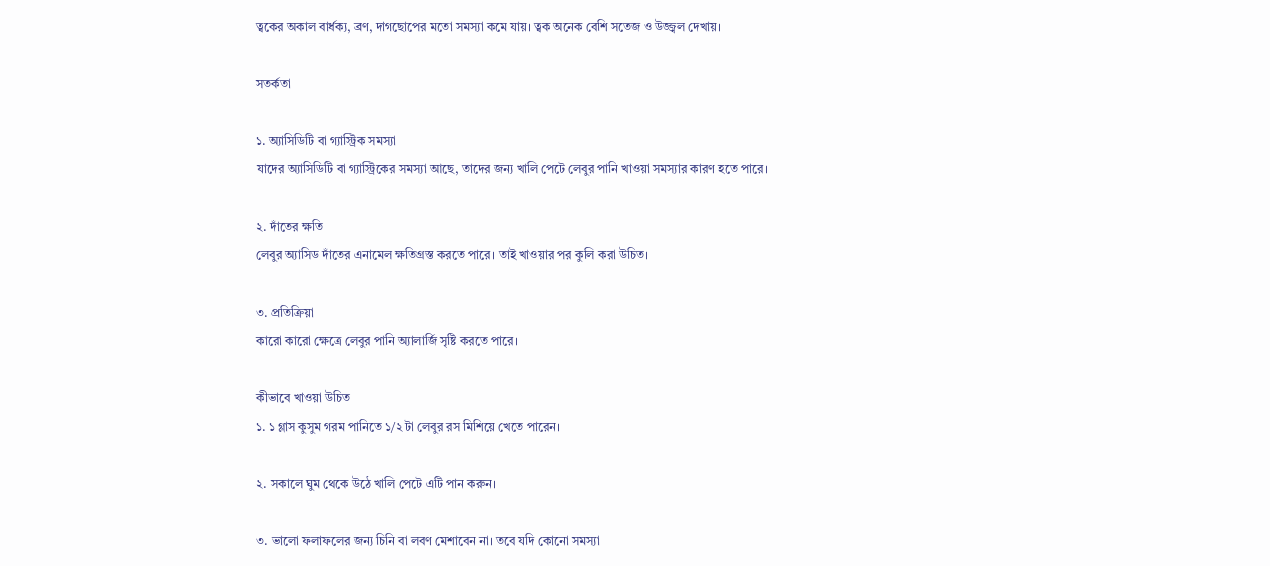ত্বকের অকাল বার্ধক্য, ব্রণ, দাগছোপের মতো সমস্যা কমে যায়। ত্বক অনেক বেশি সতেজ ও উজ্জ্বল দেখায়।

সতর্কতা

১. অ্যাসিডিটি বা গ্যাস্ট্রিক সমস্যা
যাদের অ্যাসিডিটি বা গ্যাস্ট্রিকের সমস্যা আছে, তাদের জন্য খালি পেটে লেবুর পানি খাওয়া সমস্যার কারণ হতে পারে।

২. দাঁতের ক্ষতি
লেবুর অ্যাসিড দাঁতের এনামেল ক্ষতিগ্রস্ত করতে পারে। তাই খাওয়ার পর কুলি করা উচিত।

৩. প্রতিক্রিয়া
কারো কারো ক্ষেত্রে লেবুর পানি অ্যালার্জি সৃষ্টি করতে পারে।

কীভাবে খাওয়া উচিত
১. ১ গ্লাস কুসুম গরম পানিতে ১/২ টা লেবুর রস মিশিয়ে খেতে পারেন।

২. সকালে ঘুম থেকে উঠে খালি পেটে এটি পান করুন।

৩. ভালো ফলাফলের জন্য চিনি বা লবণ মেশাবেন না। তবে যদি কোনো সমস্যা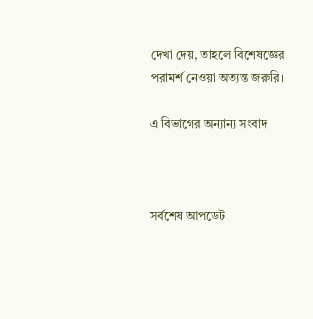দেখা দেয়, তাহলে বিশেষজ্ঞের পরামর্শ নেওয়া অত্যন্ত জরুরি।

এ বিভাগের অন্যান্য সংবাদ



সর্বশেষ আপডেট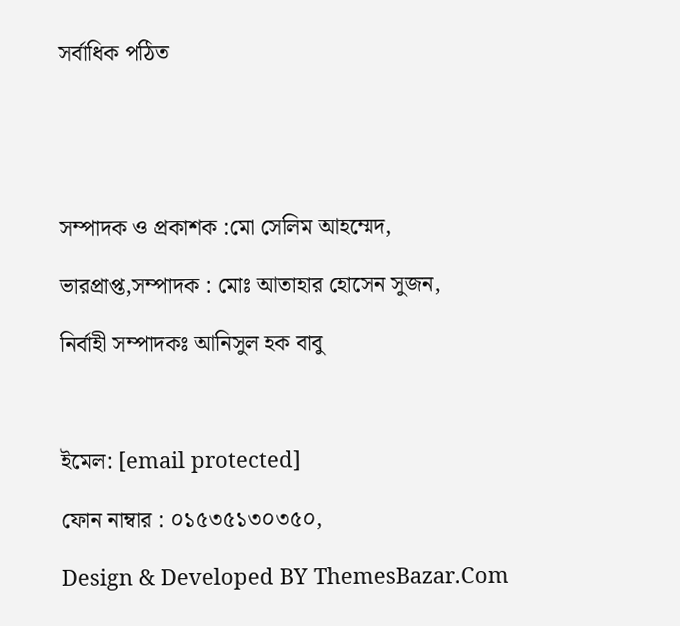সর্বাধিক পঠিত





সম্পাদক ও প্রকাশক :মো সেলিম আহম্মেদ,

ভারপ্রাপ্ত,সম্পাদক : মোঃ আতাহার হোসেন সুজন,

নির্বাহী সম্পাদকঃ আনিসুল হক বাবু



ইমেল: [email protected]

ফোন নাম্বার : ০১৫৩৫১৩০৩৫০,

Design & Developed BY ThemesBazar.Com